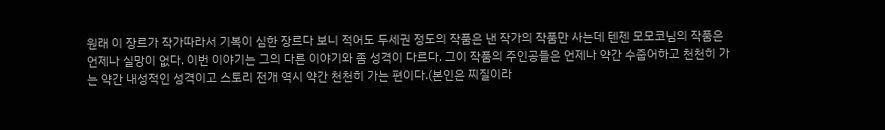원래 이 장르가 작가따라서 기복이 심한 장르다 보니 적어도 두세권 정도의 작품은 낸 작가의 작품만 사는데 텐젠 모모코님의 작품은 언제나 실망이 없다. 이번 이야기는 그의 다른 이야기와 좀 성격이 다르다. 그이 작품의 주인공들은 언제나 약간 수줍어하고 천천히 가는 약간 내성적인 성격이고 스토리 전개 역시 약간 천천히 가는 편이다.(본인은 찌질이라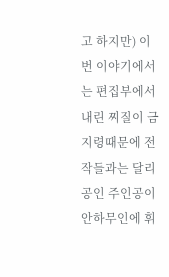고 하지만) 이번 이야기에서는 편집부에서 내린 찌질이 금지령때문에 전작들과는 달리 공인 주인공이 안하무인에 휘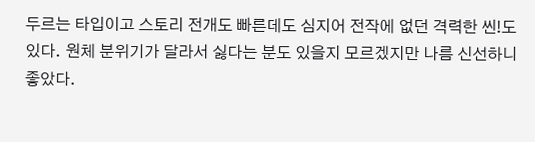두르는 타입이고 스토리 전개도 빠른데도 심지어 전작에 없던 격력한 씬!도 있다. 원체 분위기가 달라서 싫다는 분도 있을지 모르겠지만 나름 신선하니 좋았다.